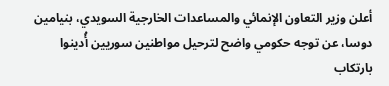أعلن وزير التعاون الإنمائي والمساعدات الخارجية السويدي، بنيامين دوسا، عن توجه حكومي واضح لترحيل مواطنين سوريين أُدينوا بارتكاب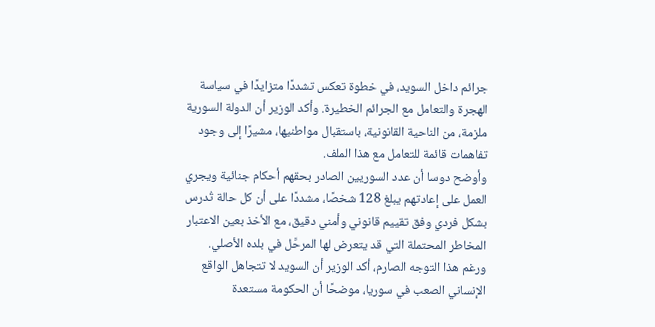جرائم داخل السويد، في خطوة تعكس تشددًا متزايدًا في سياسة الهجرة والتعامل مع الجرائم الخطيرة. وأكد الوزير أن الدولة السورية ملزمة، من الناحية القانونية، باستقبال مواطنيها، مشيرًا إلى وجود تفاهمات قائمة للتعامل مع هذا الملف.
وأوضح دوسا أن عدد السوريين الصادر بحقهم أحكام جنائية ويجري العمل على إعادتهم يبلغ 128 شخصًا، مشددًا على أن كل حالة تُدرس بشكل فردي وفق تقييم قانوني وأمني دقيق، مع الأخذ بعين الاعتبار المخاطر المحتملة التي قد يتعرض لها المرحَّل في بلده الأصلي.
ورغم هذا التوجه الصارم، أكد الوزير أن السويد لا تتجاهل الواقع الإنساني الصعب في سوريا، موضحًا أن الحكومة مستعدة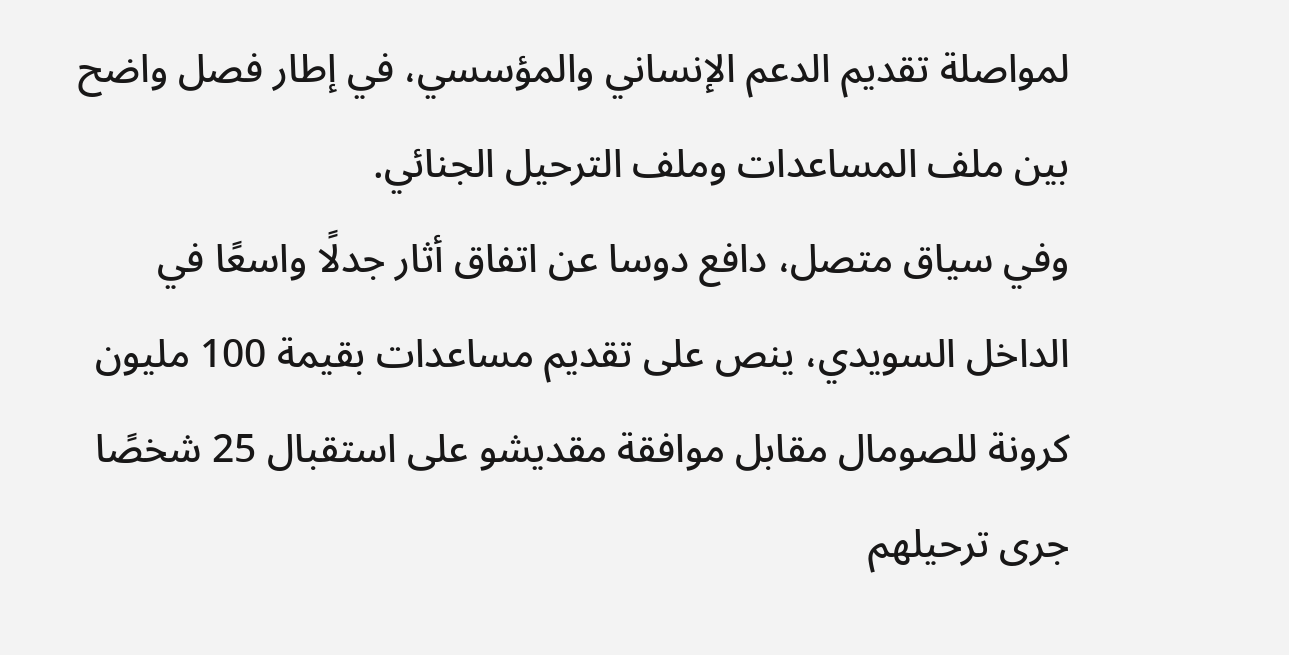لمواصلة تقديم الدعم الإنساني والمؤسسي، في إطار فصل واضح بين ملف المساعدات وملف الترحيل الجنائي.
وفي سياق متصل، دافع دوسا عن اتفاق أثار جدلًا واسعًا في الداخل السويدي، ينص على تقديم مساعدات بقيمة 100 مليون كرونة للصومال مقابل موافقة مقديشو على استقبال 25 شخصًا جرى ترحيلهم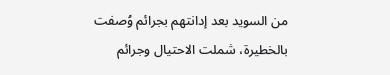من السويد بعد إدانتهم بجرائم وُصفت بالخطيرة، شملت الاحتيال وجرائم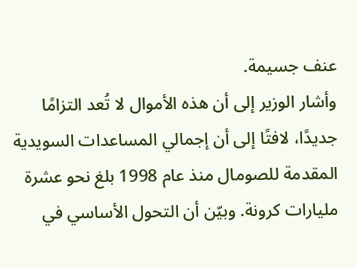عنف جسيمة.
وأشار الوزير إلى أن هذه الأموال لا تُعد التزامًا جديدًا، لافتًا إلى أن إجمالي المساعدات السويدية المقدمة للصومال منذ عام 1998 بلغ نحو عشرة مليارات كرونة. وبيّن أن التحول الأساسي في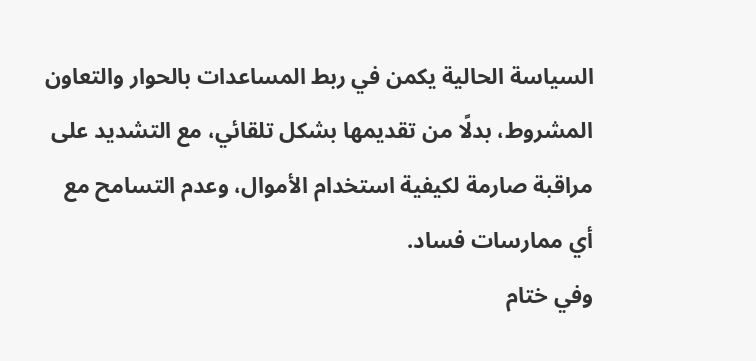السياسة الحالية يكمن في ربط المساعدات بالحوار والتعاون المشروط، بدلًا من تقديمها بشكل تلقائي، مع التشديد على مراقبة صارمة لكيفية استخدام الأموال، وعدم التسامح مع أي ممارسات فساد.
وفي ختام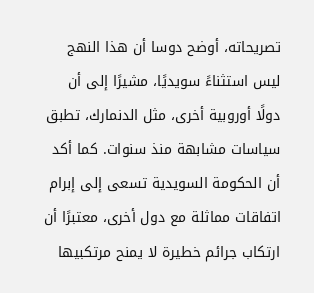تصريحاته، أوضح دوسا أن هذا النهج ليس استثناءً سويديًا، مشيرًا إلى أن دولًا أوروبية أخرى، مثل الدنمارك، تطبق سياسات مشابهة منذ سنوات. كما أكد أن الحكومة السويدية تسعى إلى إبرام اتفاقات مماثلة مع دول أخرى، معتبرًا أن ارتكاب جرائم خطيرة لا يمنح مرتكبيها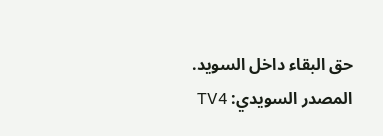حق البقاء داخل السويد.
المصدر السويدي: TV4